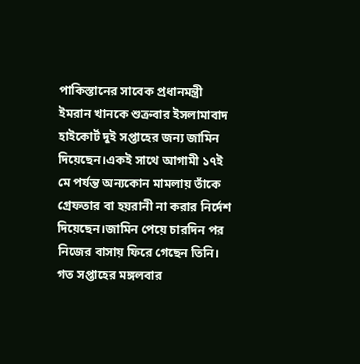পাকিস্তানের সাবেক প্রধানমন্ত্রী ইমরান খানকে শুক্রবার ইসলামাবাদ হাইকোর্ট দুই সপ্তাহের জন্য জামিন দিয়েছেন।একই সাথে আগামী ১৭ই মে পর্যন্ত অন্যকোন মামলায় তাঁকে গ্রেফতার বা হয়রানী না করার নির্দেশ দিয়েছেন।জামিন পেয়ে চারদিন পর নিজের বাসায় ফিরে গেছেন তিনি। গত সপ্তাহের মঙ্গলবার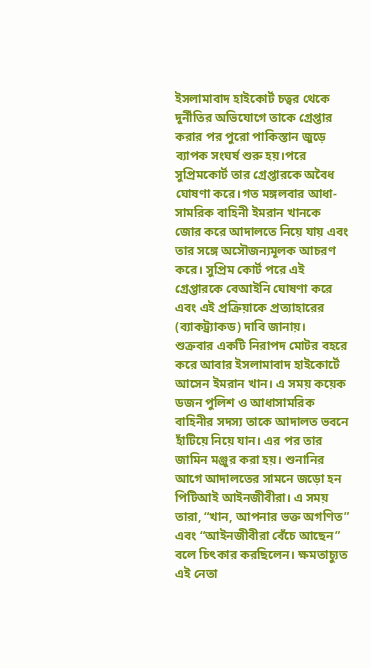ইসলামাবাদ হাইকোর্ট চত্বর থেকে দুর্নীতির অভিযোগে তাকে গ্রেপ্তার করার পর পুরো পাকিস্তান জুড়ে ব্যাপক সংঘর্ষ শুরু হয়।পরে সুপ্রিমকোর্ট তার গ্রেপ্তারকে অবৈধ ঘোষণা করে।গত মঙ্গলবার আধা-সামরিক বাহিনী ইমরান খানকে জোর করে আদালতে নিয়ে যায় এবং তার সঙ্গে অসৌজন্যমূলক আচরণ করে। সুপ্রিম কোর্ট পরে এই গ্রেপ্তারকে বেআইনি ঘোষণা করে এবং এই প্রক্রিয়াকে প্রত্যাহারের (ব্যাকট্র্যাকড) দাবি জানায়।
শুক্রবার একটি নিরাপদ মোটর বহরে করে আবার ইসলামাবাদ হাইকোর্টে আসেন ইমরান খান। এ সময় কয়েক ডজন পুলিশ ও আধাসামরিক বাহিনীর সদস্য তাকে আদালত ভবনে হাঁটিয়ে নিয়ে যান। এর পর তার জামিন মঞ্জুর করা হয়। শুনানির আগে আদালতের সামনে জড়ো হন পিটিআই আইনজীবীরা। এ সময় তারা, “খান, আপনার ভক্ত অগণিত” এবং “আইনজীবীরা বেঁচে আছেন” বলে চিৎকার করছিলেন। ক্ষমতাচ্যুত এই নেতা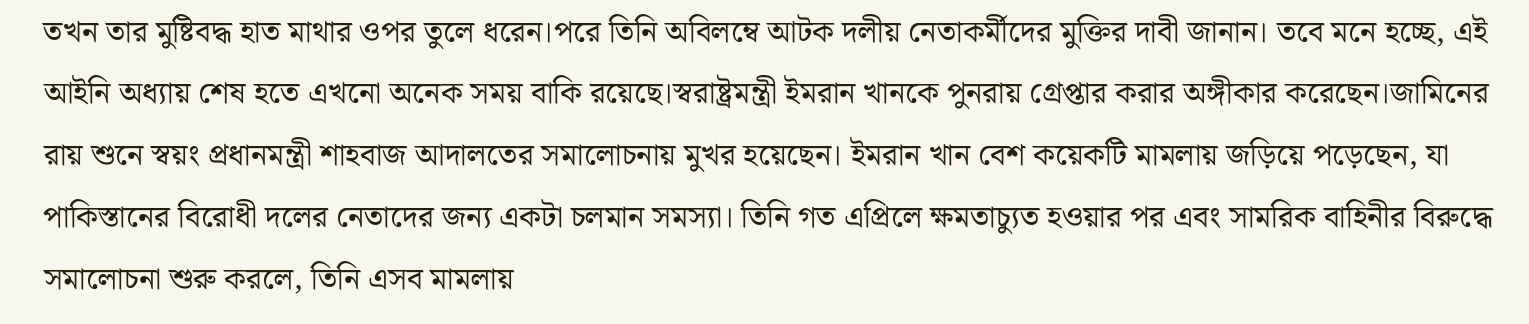তখন তার মুষ্টিবদ্ধ হাত মাথার ওপর তুলে ধরেন।পরে তিনি অবিলম্বে আটক দলীয় নেতাকর্মীদের মুক্তির দাবী জানান। তবে মনে হচ্ছে, এই আইনি অধ্যায় শেষ হতে এখনো অনেক সময় বাকি রয়েছে।স্বরাষ্ট্রমন্ত্রী ইমরান খানকে পুনরায় গ্রেপ্তার করার অঙ্গীকার করেছেন।জামিনের রায় শুনে স্বয়ং প্রধানমন্ত্রী শাহবাজ আদালতের সমালোচনায় মুখর হয়েছেন। ইমরান খান বেশ কয়েকটি মামলায় জড়িয়ে পড়েছেন, যা পাকিস্তানের বিরোধী দলের নেতাদের জন্য একটা চলমান সমস্যা। তিনি গত এপ্রিলে ক্ষমতাচ্যুত হওয়ার পর এবং সামরিক বাহিনীর বিরুদ্ধে সমালোচনা শুরু করলে, তিনি এসব মামলায়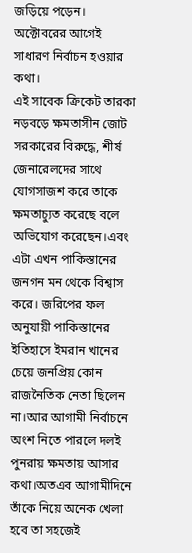জড়িয়ে পড়েন। অক্টোবরের আগেই সাধারণ নির্বাচন হওয়ার কথা।
এই সাবেক ক্রিকেট তারকা নড়বড়ে ক্ষমতাসীন জোট সরকারের বিরুদ্ধে, শীর্ষ জেনারেলদের সাথে যোগসাজশ করে তাকে ক্ষমতাচ্যুত করেছে বলে অভিযোগ করেছেন।এবং এটা এখন পাকিস্তানের জনগন মন থেকে বিশ্বাস করে। জরিপের ফল অনুযায়ী পাকিস্তানের ইতিহাসে ইমরান খানের চেয়ে জনপ্রিয় কোন রাজনৈতিক নেতা ছিলেন না।আর আগামী নির্বাচনে অংশ নিতে পারলে দলই পুনরায় ক্ষমতায় আসার কথা।অতএব আগামীদিনে তাঁকে নিয়ে অনেক খেলা হবে তা সহজেই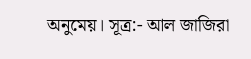অনুমেয়। সূত্র:- আল জাজিরা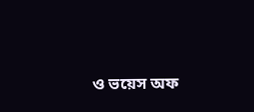ও ভয়েস অফ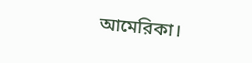আমেরিকা।